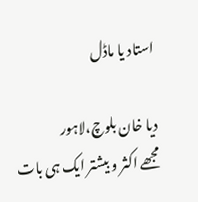استاد یا ماڈل

دیا خان بلوچ،لاہور
مجھے اکثر و بیشتر ایک ہی بات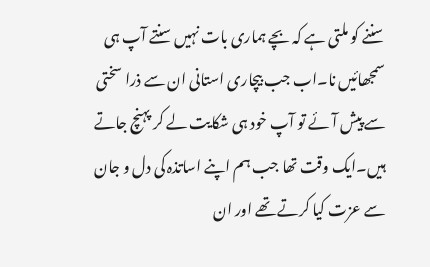سننے کو ملتی ہے کہ بچے ہماری بات نہیں سنتے آپ ہی سمجھائیں نا۔اب جب بیچاری استانی ان سے ذرا سختی سے پیش آئے تو آپ خود ہی شکایت لے کر پہنچ جاتے ہیں۔ایک وقت تھا جب ہم اپنے اساتذہ کی دل و جان سے عزت کیا کرتے تھے اور ان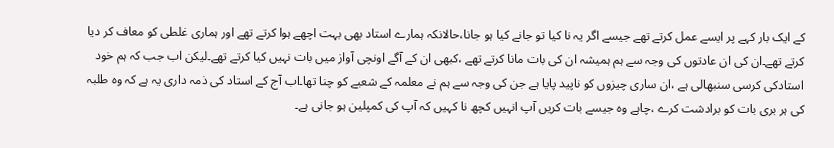کے ایک بار کہے پر ایسے عمل کرتے تھے جیسے اگر یہ نا کیا تو جانے کیا ہو جانا،حالانکہ ہمارے استاد بھی بہت اچھے ہوا کرتے تھے اور ہماری غلطی کو معاف کر دیا کرتے تھے۔ان کی ان عادتوں کی وجہ سے ہم ہمیشہ ان کی بات مانا کرتے تھے ،کبھی ان کے آگے اونچی آواز میں بات نہیں کیا کرتے تھے۔لیکن اب جب کہ ہم خود استادکی کرسی سنبھالی ہے ،ان ساری چیزوں کو ناپید پایا ہے جن کی وجہ سے ہم نے معلمہ کے شعبے کو چنا تھا۔اب آج کے استاد کی ذمہ داری یہ ہے کہ وہ طلبہ کی ہر بری بات کو برادشت کرے ،چاہے وہ جیسے بات کریں آپ انہیں کچھ نا کہیں کہ آپ کی کمپلین ہو جانی ہے۔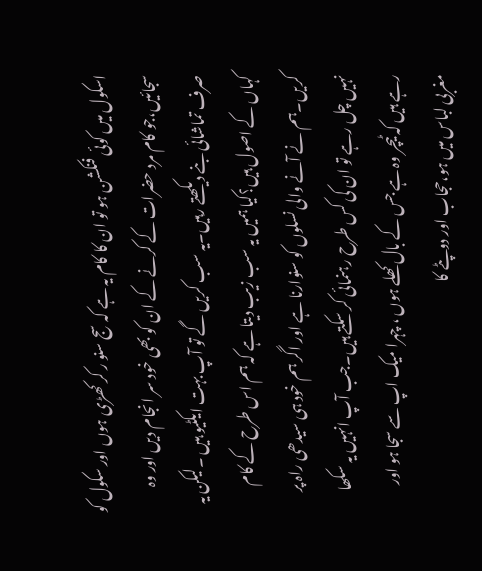اسکول میں کوئی فنکشن ہو تو ان کا کام یہ ہے کہ سج سنو ر کر کھڑی ہوں اور سکول کو سجائیں،جو کام مرد حضرات کے کرنے کے ان کو بھی خود سر انجام دیں اور وہ صرف تماشائی بنے دیکھتے رہیں۔یہ سب کریں گے تو آپ بہت ایکٹیو ہیں ۔لیکن یہ کہاں کے اصول ہیں؟کیا ہمیں یہ سب زیب دیتا ہے کہ ہم اس طرح کے کام کریں۔ہم نے آنے والی نسلوں کو سنوارنا ہے اور اگر ہم خود ہی سیدھی راہ پر نہیں چل رہے تو ان کی کس طرح رہنمائی کر سکتے ہیں۔جب آپ انہیں یہ سکھا رہے ہیں کہ ٹیچر وہ ہے جس کے بال کھلے ہوں ، چہرا میک اپ سے سجا ہو اور مغربی لباس میں ہو،حجاب اور دوپٹے کا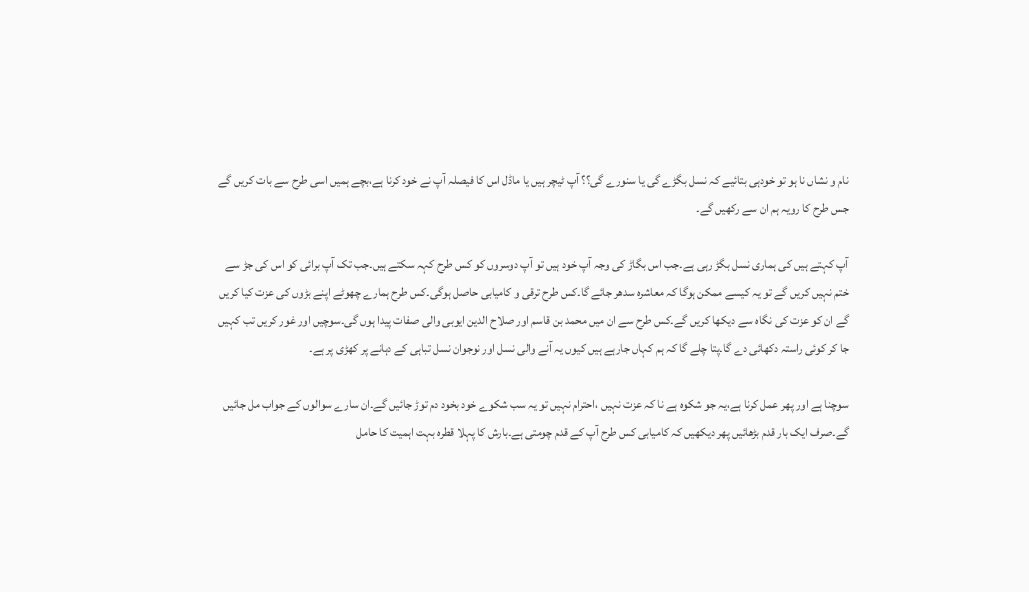نام و نشاں نا ہو تو خودہی بتائیے کہ نسل بگڑے گی یا سنورے گی؟؟ آپ ٹیچر ہیں یا ماڈل اس کا فیصلہ آپ نے خود کرنا ہے،بچے ہمیں اسی طرح سے بات کریں گے جس طرح کا رویہ ہم ان سے رکھیں گے۔

آپ کہتے ہیں کی ہماری نسل بگڑ رہی ہے۔جب اس بگاڑ کی وجہ آپ خود ہیں تو آپ دوسروں کو کس طرح کہہ سکتے ہیں۔جب تک آپ برائی کو اس کی جڑ سے ختم نہیں کریں گے تو یہ کیسے ممکن ہوگا کہ معاشرہ سدھر جائے گا۔کس طرح ترقی و کامیابی حاصل ہوگی۔کس طرح ہمارے چھوٹے اپنے بڑوں کی عزت کیا کریں گے ان کو عزت کی نگاہ سے دیکھا کریں گے۔کس طرح سے ان میں محمد بن قاسم اور صلاح الدین ایوبی والی صفات پیدا ہوں گی۔سوچیں اور غور کریں تب کہیں جا کر کوئی راستہ دکھائی دے گا۔پتا چلے گا کہ ہم کہاں جارہے ہیں کیوں یہ آنے والی نسل اور نوجوان نسل تباہی کے دہانے پر کھڑی پر ہے۔

سوچنا ہے اور پھر عمل کرنا ہے،یہ جو شکوہ ہے نا کہ عزت نہیں ،احترام نہیں تو یہ سب شکوے خود بخود دم توڑ جائیں گے۔ان سارے سوالوں کے جواب مل جائیں گے۔صرف ایک بار قدم بڑھائیں پھر دیکھیں کہ کامیابی کس طرح آپ کے قدم چومتی ہے۔بارش کا پہلا قطرہ بہت اہمیت کا حامل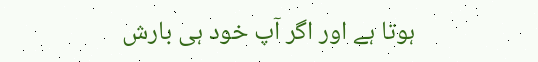ہوتا ہے اور اگر آپ خود ہی بارش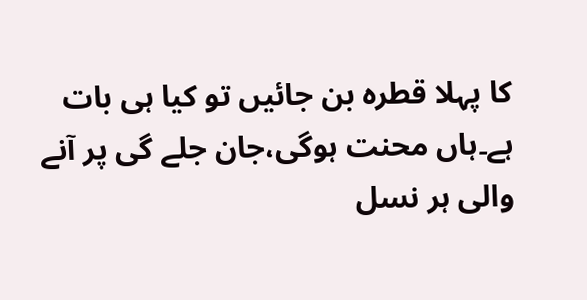کا پہلا قطرہ بن جائیں تو کیا ہی بات ہے۔ہاں محنت ہوگی،جان جلے گی پر آنے والی ہر نسل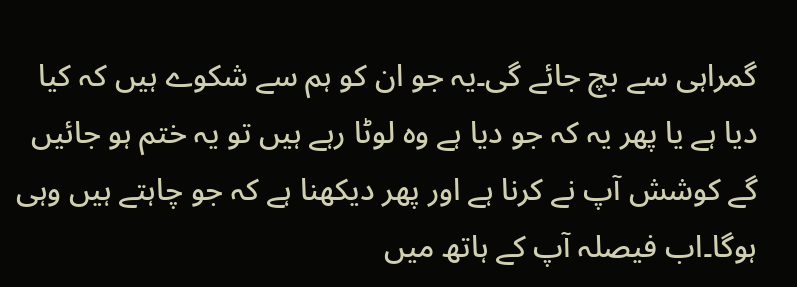گمراہی سے بچ جائے گی۔یہ جو ان کو ہم سے شکوے ہیں کہ کیا دیا ہے یا پھر یہ کہ جو دیا ہے وہ لوٹا رہے ہیں تو یہ ختم ہو جائیں گے کوشش آپ نے کرنا ہے اور پھر دیکھنا ہے کہ جو چاہتے ہیں وہی ہوگا۔اب فیصلہ آپ کے ہاتھ میں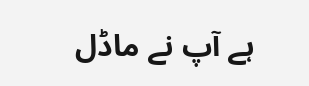ہے آپ نے ماڈل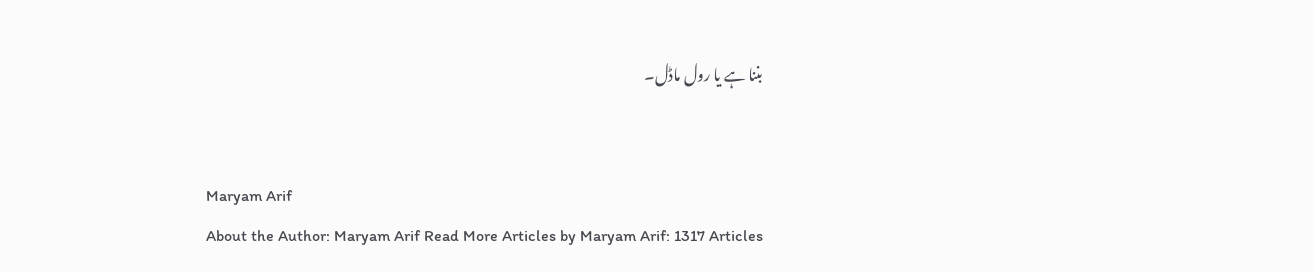بننا ہے یا رول ماڈل۔


Maryam Arif
About the Author: Maryam Arif Read More Articles by Maryam Arif: 1317 Articles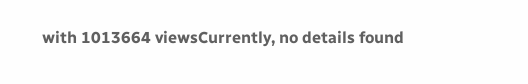with 1013664 viewsCurrently, no details found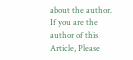about the author. If you are the author of this Article, Please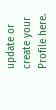update or create your Profile here.